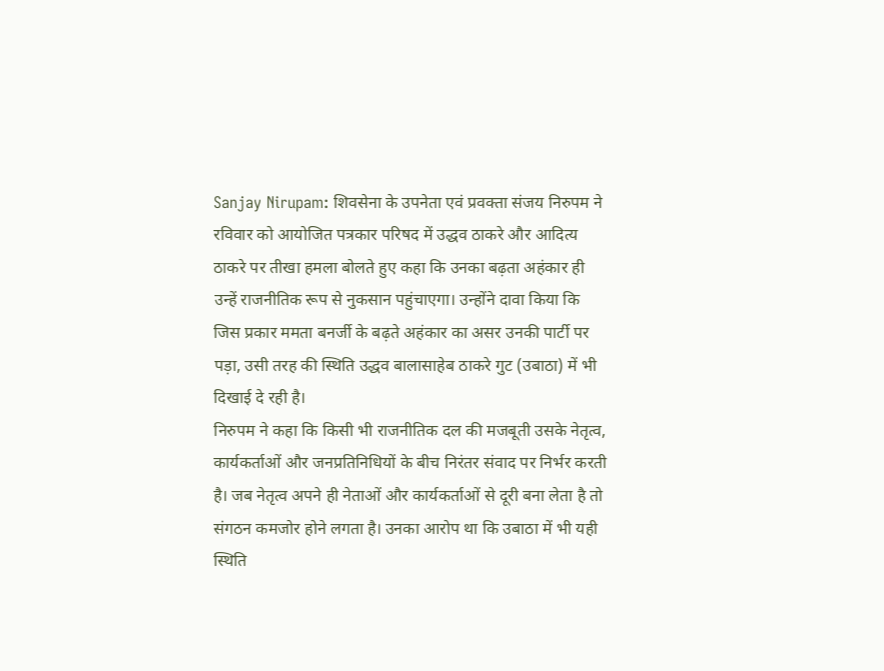Sanjay Nirupam: शिवसेना के उपनेता एवं प्रवक्ता संजय निरुपम ने रविवार को आयोजित पत्रकार परिषद में उद्धव ठाकरे और आदित्य ठाकरे पर तीखा हमला बोलते हुए कहा कि उनका बढ़ता अहंकार ही उन्हें राजनीतिक रूप से नुकसान पहुंचाएगा। उन्होंने दावा किया कि जिस प्रकार ममता बनर्जी के बढ़ते अहंकार का असर उनकी पार्टी पर पड़ा, उसी तरह की स्थिति उद्धव बालासाहेब ठाकरे गुट (उबाठा) में भी दिखाई दे रही है।
निरुपम ने कहा कि किसी भी राजनीतिक दल की मजबूती उसके नेतृत्व, कार्यकर्ताओं और जनप्रतिनिधियों के बीच निरंतर संवाद पर निर्भर करती है। जब नेतृत्व अपने ही नेताओं और कार्यकर्ताओं से दूरी बना लेता है तो संगठन कमजोर होने लगता है। उनका आरोप था कि उबाठा में भी यही स्थिति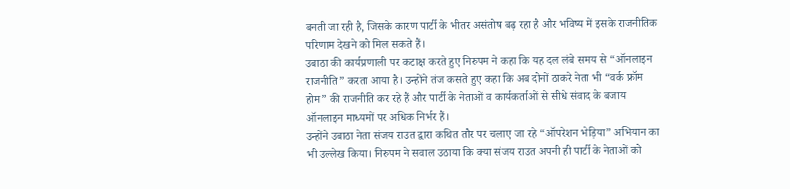बनती जा रही है, जिसके कारण पार्टी के भीतर असंतोष बढ़ रहा है और भविष्य में इसके राजनीतिक परिणाम देखने को मिल सकते हैं।
उबाठा की कार्यप्रणाली पर कटाक्ष करते हुए निरुपम ने कहा कि यह दल लंबे समय से “ऑनलाइन राजनीति” करता आया है। उन्होंने तंज कसते हुए कहा कि अब दोनों ठाकरे नेता भी “वर्क फ्रॉम होम” की राजनीति कर रहे हैं और पार्टी के नेताओं व कार्यकर्ताओं से सीधे संवाद के बजाय ऑनलाइन माध्यमों पर अधिक निर्भर हैं।
उन्होंने उबाठा नेता संजय राउत द्वारा कथित तौर पर चलाए जा रहे “ऑपरेशन भेड़िया” अभियान का भी उल्लेख किया। निरुपम ने सवाल उठाया कि क्या संजय राउत अपनी ही पार्टी के नेताओं को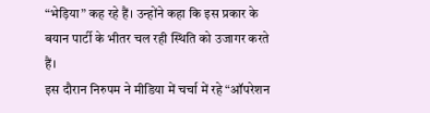“भेड़िया” कह रहे हैं। उन्होंने कहा कि इस प्रकार के बयान पार्टी के भीतर चल रही स्थिति को उजागर करते हैं।
इस दौरान निरुपम ने मीडिया में चर्चा में रहे “ऑपरेशन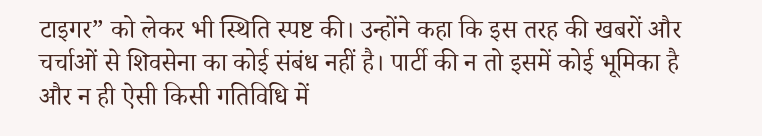टाइगर” को लेकर भी स्थिति स्पष्ट की। उन्होंने कहा कि इस तरह की खबरों और चर्चाओं से शिवसेना का कोई संबंध नहीं है। पार्टी की न तो इसमें कोई भूमिका है और न ही ऐसी किसी गतिविधि में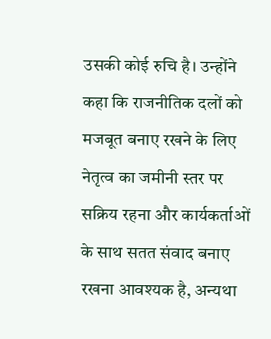उसकी कोई रुचि है। उन्होंने कहा कि राजनीतिक दलों को मजबूत बनाए रखने के लिए नेतृत्व का जमीनी स्तर पर सक्रिय रहना और कार्यकर्ताओं के साथ सतत संवाद बनाए रखना आवश्यक है, अन्यथा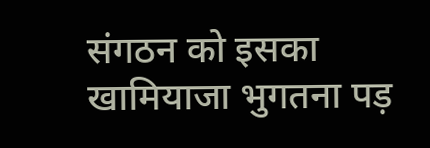संगठन को इसका खामियाजा भुगतना पड़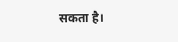सकता है।